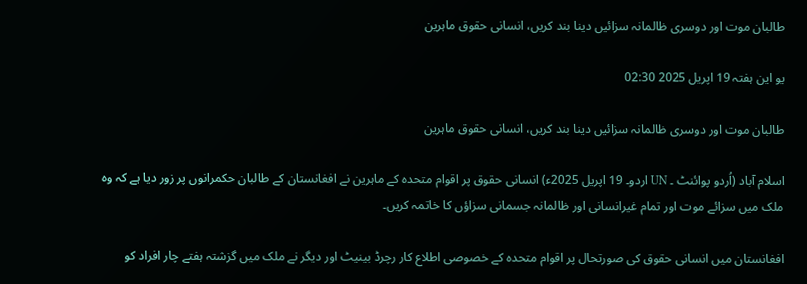طالبان موت اور دوسری ظالمانہ سزائیں دینا بند کریں، انسانی حقوق ماہرین

یو این ہفتہ 19 اپریل 2025 02:30

طالبان موت اور دوسری ظالمانہ سزائیں دینا بند کریں، انسانی حقوق ماہرین

اسلام آباد (اُردو پوائنٹ ۔ UN اردو۔ 19 اپریل 2025ء) انسانی حقوق پر اقوام متحدہ کے ماہرین نے افغانستان کے طالبان حکمرانوں پر زور دیا ہے کہ وہ ملک میں سزائے موت اور تمام غیرانسانی اور ظالمانہ جسمانی سزاؤں کا خاتمہ کریں۔

افغانستان میں انسانی حقوق کی صورتحال پر اقوام متحدہ کے خصوصی اطلاع کار رچرڈ بینیٹ اور دیگر نے ملک میں گزشتہ ہفتے چار افراد کو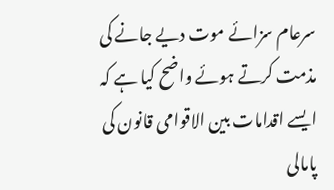سرعام سزائے موت دیے جانے کی مذمت کرتے ہوئے واضح کیا ہے کہ ایسے اقدامات بین الاقوامی قانون کی پامالی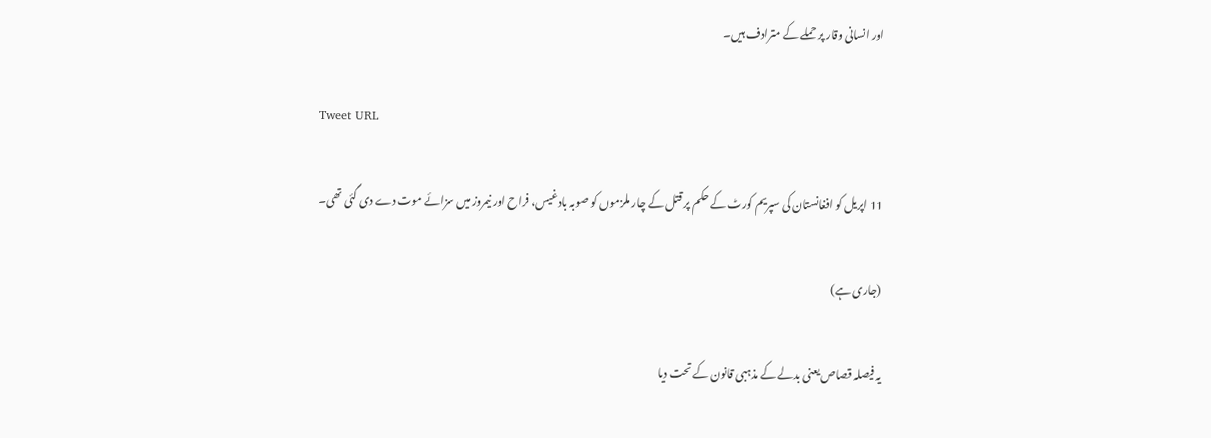اور انسانی وقار پر حملے کے مترادف ہیں۔

Tweet URL

11 اپریل کو افغانستان کی سپریم کورٹ کے حکم پر قتل کے چار ملزموں کو صوبہ بادغیس، فراح اور نیمروز میں سزائے موت دے دی گئی تھی۔

(جاری ہے)

یہ فیصلہ قصاص یعنی بدلے کے مذہبی قانون کے تحت دیا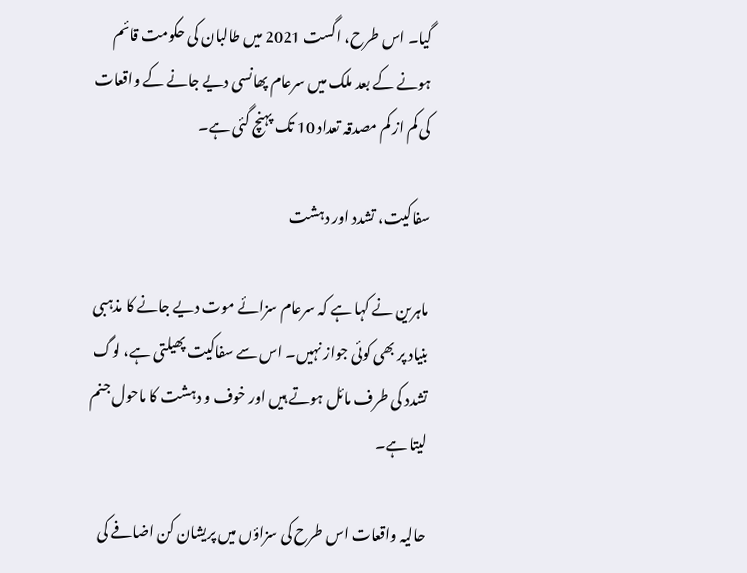گیا۔ اس طرح، اگست 2021 میں طالبان کی حکومت قائم ہونے کے بعد ملک میں سرعام پھانسی دیے جانے کے واقعات کی کم از کم مصدقہ تعداد 10 تک پہنچ گئی ہے۔

سفاکیت، تشدد اور دہشت

ماہرین نے کہا ہے کہ سرعام سزائے موت دیے جانے کا مذہبی بنیاد پر بھی کوئی جواز نہیں۔ اس سے سفاکیت پھیلتی ہے، لوگ تشدد کی طرف مائل ہوتے ہیں اور خوف و دہشت کا ماحول جنم لیتا ہے۔

حالیہ واقعات اس طرح کی سزاؤں میں پریشان کن اضافے کی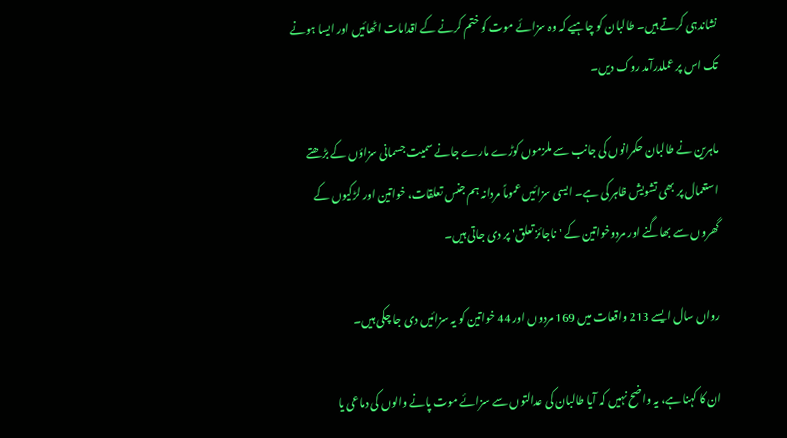نشاندہی کرتے ہیں۔ طالبان کو چاہیے کہ وہ سزائے موت کو ختم کرنے کے اقدامات اٹھائیں اور ایسا ہونے تک اس پر عملدرآمد روک دیں۔

ماہرین نے طالبان حکمرانوں کی جانب سے ملزموں کوڑے مارے جانے سمیت جسمانی سزاؤں کے بڑھتے استعمال پر بھی تشویش ظاہر کی ہے۔ ایسی سزائیں عموماً مردانہ ہم جنس تعلقات، خواتین اور لڑکیوں کے گھروں سے بھاگنے اور مردوخواتین کے 'ناجائز تعلق' پر دی جاتی ہیں۔

رواں سال ایسے 213 واقعات میں 169 مردوں اور 44 خواتین کو یہ سزائیں دی جا چکی ہیں۔

ان کا کہنا ہے، یہ واضح نہیں کہ آیا طالبان کی عدالتوں سے سزائے موت پانے والوں کی دماعی یا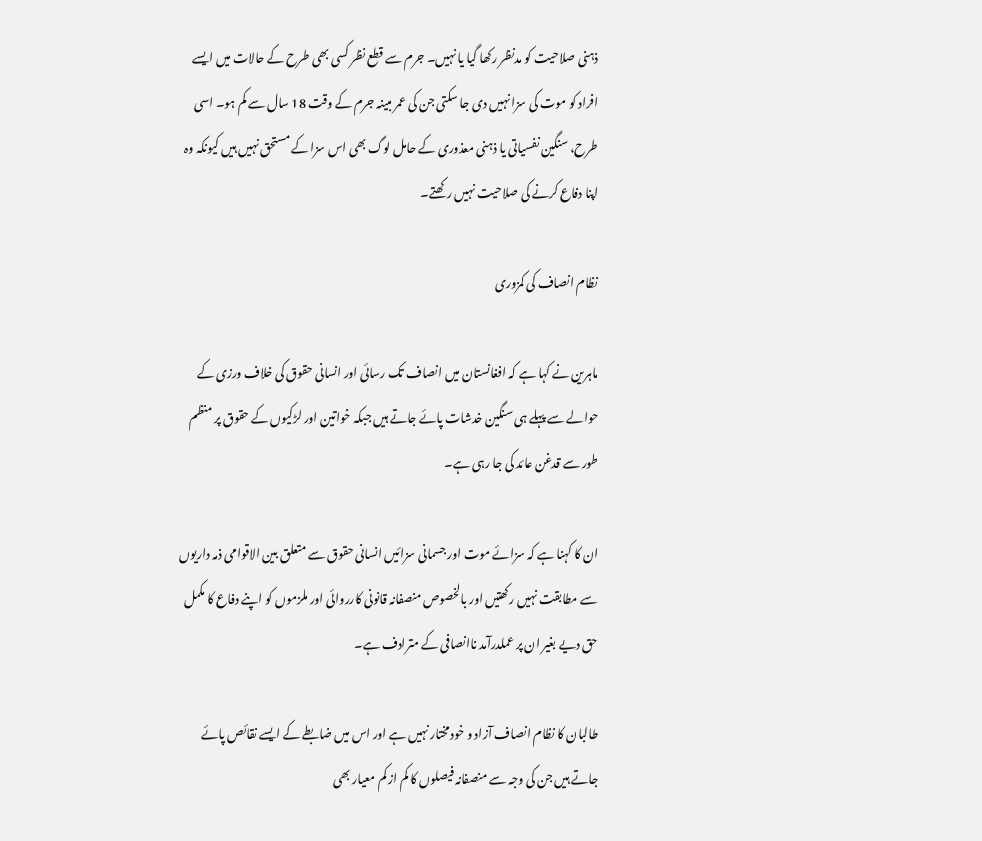ذہنی صلاحیت کو مدنظر رکھا گیا یا نہیں۔ جرم سے قطع نظر کسی بھی طرح کے حالات میں ایسے افراد کو موت کی سزا نہیں دی جا سکتی جن کی عمر مبینہ جرم کے وقت 18 سال سے کم ہو۔ اسی طرح، سنگین نفسیاتی یا ذہنی معذوری کے حامل لوگ بھی اس سزا کے مستحق نہیں ہیں کیونکہ وہ اپنا دفاع کرنے کی صلاحیت نہیں رکھتے۔

نظام انصاف کی کمزوری

ماہرین نے کہا ہے کہ افغانستان میں انصاف تک رسائی اور انسانی حقوق کی خلاف ورزی کے حوالے سے پہلے ہی سنگین خدشات پائے جاتے ہیں جبکہ خواتین اور لڑکیوں کے حقوق پر منظم طور سے قدغن عائد کی جا رہی ہے۔

ان کا کہنا ہے کہ سزائے موت اور جسمانی سزائیں انسانی حقوق سے متعلق بین الاقوامی ذمہ داریوں سے مطابقت نہیں رکھتیں اور بالخصوص منصفانہ قانونی کارروائی اور ملزموں کو اپنے دفاع کا مکمل حق دیے بغیر ان پر عملدرآمد ناانصافی کے مترادف ہے۔

طالبان کا نظام انصاف آزاد و خودمختار نہیں ہے اور اس میں ضابطے کے ایسے نقائص پائے جاتے ہیں جن کی وجہ سے منصفانہ فیصلوں کا کم از کم معیار بھی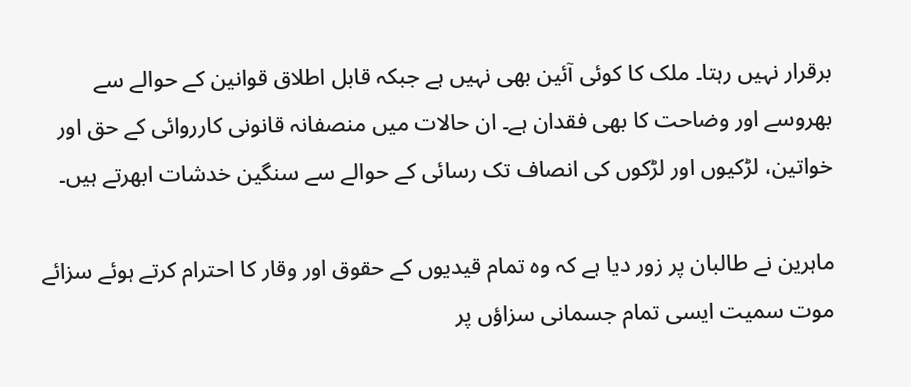برقرار نہیں رہتا۔ ملک کا کوئی آئین بھی نہیں ہے جبکہ قابل اطلاق قوانین کے حوالے سے بھروسے اور وضاحت کا بھی فقدان ہے۔ ان حالات میں منصفانہ قانونی کارروائی کے حق اور خواتین، لڑکیوں اور لڑکوں کی انصاف تک رسائی کے حوالے سے سنگین خدشات ابھرتے ہیں۔

ماہرین نے طالبان پر زور دیا ہے کہ وہ تمام قیدیوں کے حقوق اور وقار کا احترام کرتے ہوئے سزائے موت سمیت ایسی تمام جسمانی سزاؤں پر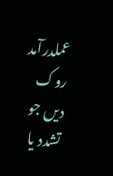عملدرآمد روک دیں جو تشدد یا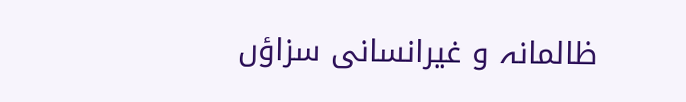ظالمانہ و غیرانسانی سزاؤں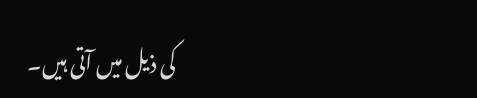کی ذیل میں آتی ہیں۔